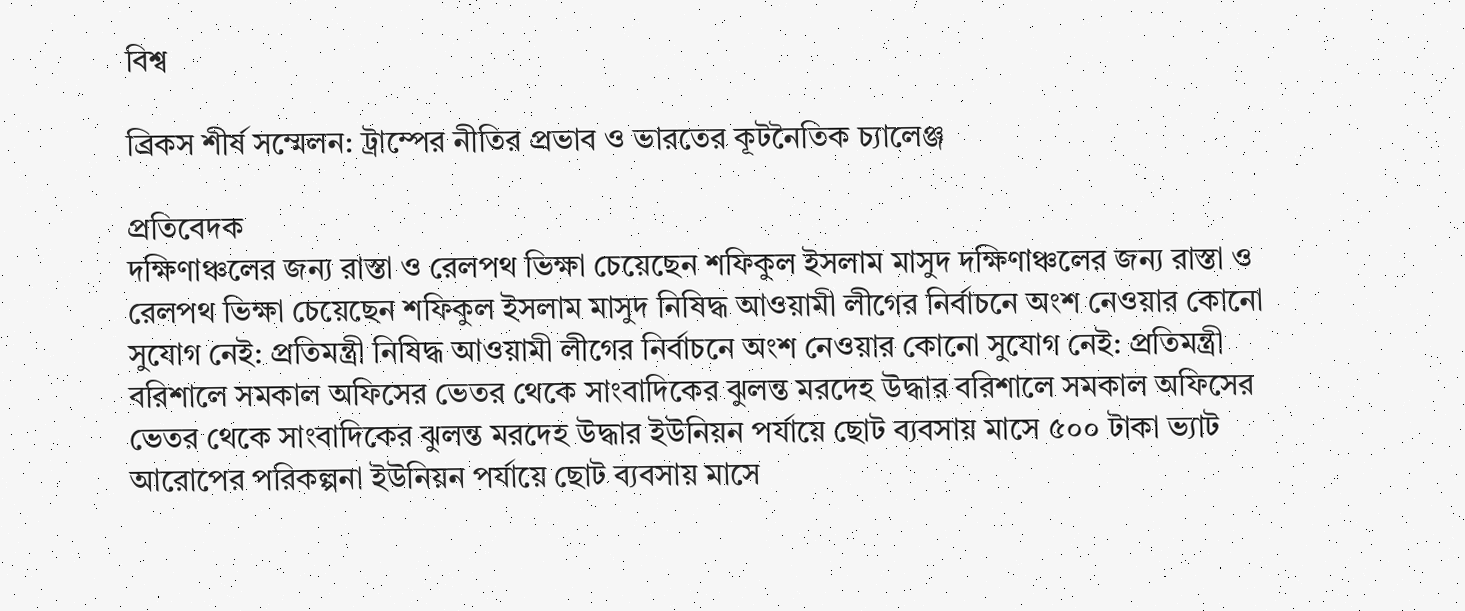বিশ্ব

ব্রিকস শীর্ষ সম্মেলন: ট্রাম্পের নীতির প্রভাব ও ভারতের কূটনৈতিক চ্যালেঞ্জ

প্রতিবেদক
দক্ষিণাঞ্চলের জন্য রাস্তা ও রেলপথ ভিক্ষা চেয়েছেন শফিকুল ইসলাম মাসুদ দক্ষিণাঞ্চলের জন্য রাস্তা ও রেলপথ ভিক্ষা চেয়েছেন শফিকুল ইসলাম মাসুদ নিষিদ্ধ আওয়ামী লীগের নির্বাচনে অংশ নেওয়ার কোনো সুযোগ নেই: প্রতিমন্ত্রী নিষিদ্ধ আওয়ামী লীগের নির্বাচনে অংশ নেওয়ার কোনো সুযোগ নেই: প্রতিমন্ত্রী বরিশালে সমকাল অফিসের ভেতর থেকে সাংবাদিকের ঝুলন্ত মরদেহ উদ্ধার বরিশালে সমকাল অফিসের ভেতর থেকে সাংবাদিকের ঝুলন্ত মরদেহ উদ্ধার ইউনিয়ন পর্যায়ে ছোট ব্যবসায় মাসে ৫০০ টাকা ভ্যাট আরোপের পরিকল্পনা ইউনিয়ন পর্যায়ে ছোট ব্যবসায় মাসে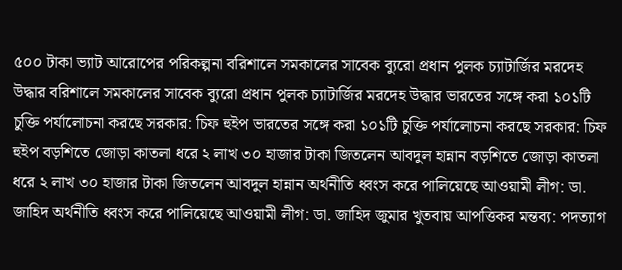৫০০ টাকা ভ্যাট আরোপের পরিকল্পনা বরিশালে সমকালের সাবেক ব্যুরো প্রধান পুলক চ্যাটার্জির মরদেহ উদ্ধার বরিশালে সমকালের সাবেক ব্যুরো প্রধান পুলক চ্যাটার্জির মরদেহ উদ্ধার ভারতের সঙ্গে করা ১০১টি চুক্তি পর্যালোচনা করছে সরকার: চিফ হুইপ ভারতের সঙ্গে করা ১০১টি চুক্তি পর্যালোচনা করছে সরকার: চিফ হুইপ বড়শিতে জোড়া কাতলা ধরে ২ লাখ ৩০ হাজার টাকা জিতলেন আবদুল হান্নান বড়শিতে জোড়া কাতলা ধরে ২ লাখ ৩০ হাজার টাকা জিতলেন আবদুল হান্নান অর্থনীতি ধ্বংস করে পালিয়েছে আওয়ামী লীগ: ডা. জাহিদ অর্থনীতি ধ্বংস করে পালিয়েছে আওয়ামী লীগ: ডা. জাহিদ জুমার খুতবায় আপত্তিকর মন্তব্য: পদত্যাগ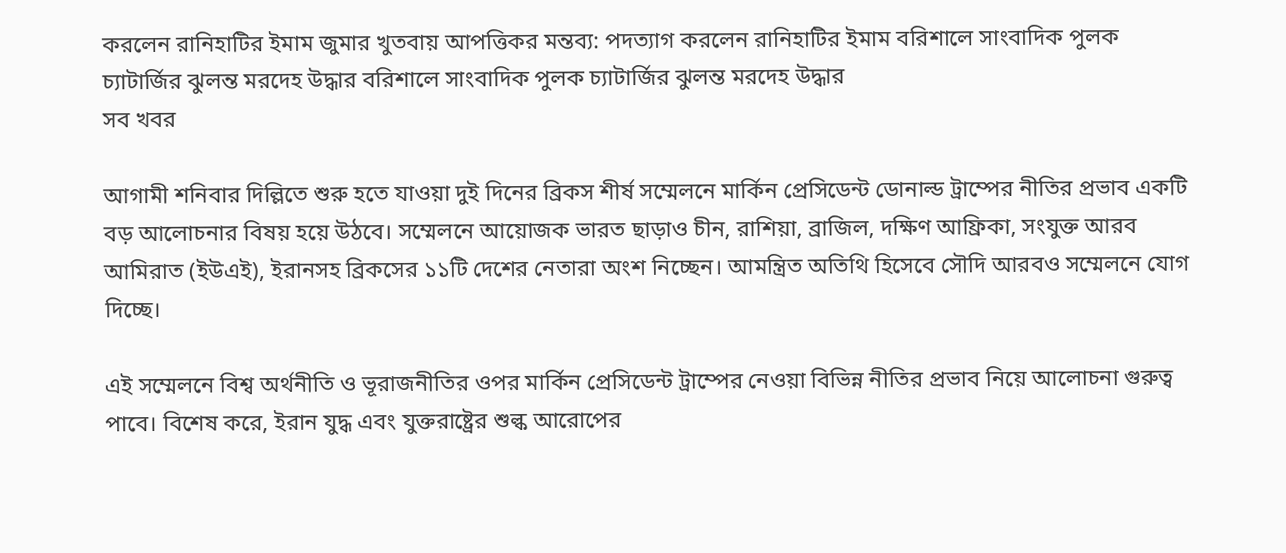করলেন রানিহাটির ইমাম জুমার খুতবায় আপত্তিকর মন্তব্য: পদত্যাগ করলেন রানিহাটির ইমাম বরিশালে সাংবাদিক পুলক চ্যাটার্জির ঝুলন্ত মরদেহ উদ্ধার বরিশালে সাংবাদিক পুলক চ্যাটার্জির ঝুলন্ত মরদেহ উদ্ধার
সব খবর

আগামী শনিবার দিল্লিতে শুরু হতে যাওয়া দুই দিনের ব্রিকস শীর্ষ সম্মেলনে মার্কিন প্রেসিডেন্ট ডোনাল্ড ট্রাম্পের নীতির প্রভাব একটি বড় আলোচনার বিষয় হয়ে উঠবে। সম্মেলনে আয়োজক ভারত ছাড়াও চীন, রাশিয়া, ব্রাজিল, দক্ষিণ আফ্রিকা, সংযুক্ত আরব আমিরাত (ইউএই), ইরানসহ ব্রিকসের ১১টি দেশের নেতারা অংশ নিচ্ছেন। আমন্ত্রিত অতিথি হিসেবে সৌদি আরবও সম্মেলনে যোগ দিচ্ছে।

এই সম্মেলনে বিশ্ব অর্থনীতি ও ভূরাজনীতির ওপর মার্কিন প্রেসিডেন্ট ট্রাম্পের নেওয়া বিভিন্ন নীতির প্রভাব নিয়ে আলোচনা গুরুত্ব পাবে। বিশেষ করে, ইরান যুদ্ধ এবং যুক্তরাষ্ট্রের শুল্ক আরোপের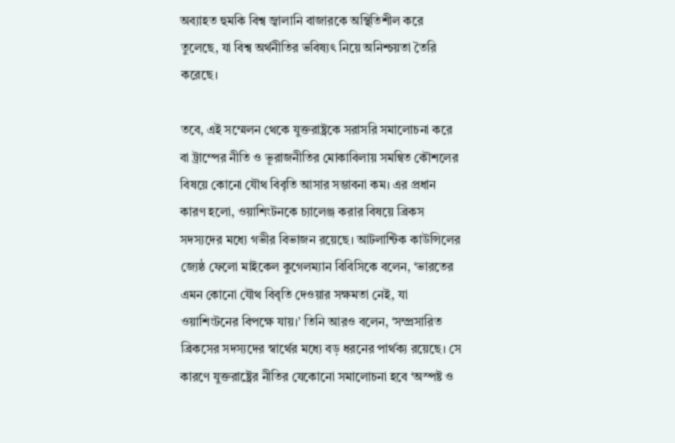অব্যাহত হুমকি বিশ্ব জ্বালানি বাজারকে অস্থিতিশীল করে তুলেছে, যা বিশ্ব অর্থনীতির ভবিষ্যৎ নিয়ে অনিশ্চয়তা তৈরি করেছে।

তবে, এই সম্মেলন থেকে যুক্তরাষ্ট্রকে সরাসরি সমালোচনা করে বা ট্রাম্পের নীতি ও ভূরাজনীতির মোকাবিলায় সমন্বিত কৌশলের বিষয়ে কোনো যৌথ বিবৃতি আসার সম্ভাবনা কম। এর প্রধান কারণ হলো, ওয়াশিংটনকে চ্যালেঞ্জ করার বিষয়ে ব্রিকস সদস্যদের মধ্যে গভীর বিভাজন রয়েছে। আটলান্টিক কাউন্সিলের জ্যেষ্ঠ ফেলো মাইকেল কুগেলম্যান বিবিসিকে বলেন, ‘ভারতের এমন কোনো যৌথ বিবৃতি দেওয়ার সক্ষমতা নেই, যা ওয়াশিংটনের বিপক্ষে যায়।’ তিনি আরও বলেন, ‘সম্প্রসারিত ব্রিকসের সদস্যদের স্বার্থের মধ্যে বড় ধরনের পার্থক্য রয়েছে। সে কারণে যুক্তরাষ্ট্রের নীতির যেকোনো সমালোচনা হবে ‘অস্পষ্ট ও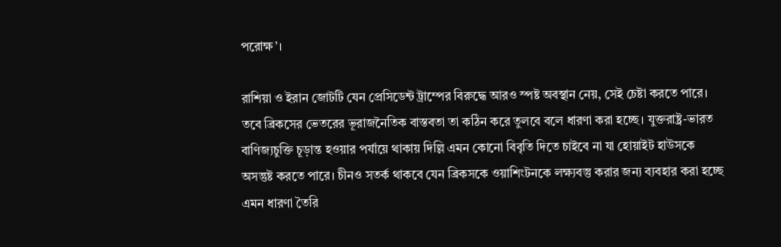পরোক্ষ’।

রাশিয়া ও ইরান জোটটি যেন প্রেসিডেন্ট ট্রাম্পের বিরুদ্ধে আরও স্পষ্ট অবস্থান নেয়, সেই চেষ্টা করতে পারে। তবে ব্রিকসের ভেতরের ভূরাজনৈতিক বাস্তবতা তা কঠিন করে তুলবে বলে ধারণা করা হচ্ছে। যুক্তরাষ্ট্র-ভারত বাণিজ্যচুক্তি চূড়ান্ত হওয়ার পর্যায়ে থাকায় দিল্লি এমন কোনো বিবৃতি দিতে চাইবে না যা হোয়াইট হাউসকে অসন্তুষ্ট করতে পারে। চীনও সতর্ক থাকবে যেন ব্রিকসকে ওয়াশিংটনকে লক্ষ্যবস্তু করার জন্য ব্যবহার করা হচ্ছে এমন ধারণা তৈরি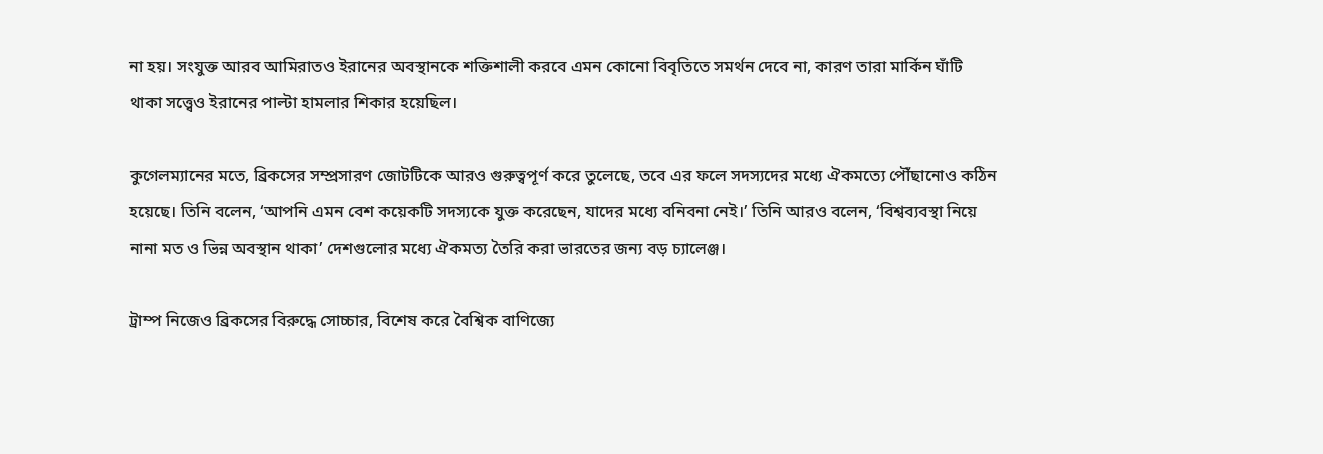না হয়। সংযুক্ত আরব আমিরাতও ইরানের অবস্থানকে শক্তিশালী করবে এমন কোনো বিবৃতিতে সমর্থন দেবে না, কারণ তারা মার্কিন ঘাঁটি থাকা সত্ত্বেও ইরানের পাল্টা হামলার শিকার হয়েছিল।

কুগেলম্যানের মতে, ব্রিকসের সম্প্রসারণ জোটটিকে আরও গুরুত্বপূর্ণ করে তুলেছে, তবে এর ফলে সদস্যদের মধ্যে ঐকমত্যে পৌঁছানোও কঠিন হয়েছে। তিনি বলেন, ‘আপনি এমন বেশ কয়েকটি সদস্যকে যুক্ত করেছেন, যাদের মধ্যে বনিবনা নেই।’ তিনি আরও বলেন, ‘বিশ্বব্যবস্থা নিয়ে নানা মত ও ভিন্ন অবস্থান থাকা’ দেশগুলোর মধ্যে ঐকমত্য তৈরি করা ভারতের জন্য বড় চ্যালেঞ্জ।

ট্রাম্প নিজেও ব্রিকসের বিরুদ্ধে সোচ্চার, বিশেষ করে বৈশ্বিক বাণিজ্যে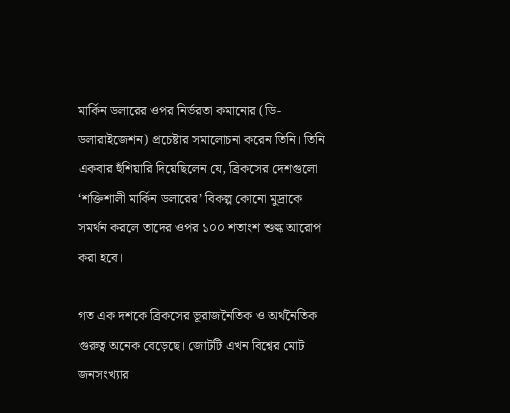মার্কিন ডলারের ওপর নির্ভরতা কমানোর (ডি-ডলারাইজেশন) প্রচেষ্টার সমালোচনা করেন তিনি। তিনি একবার হুঁশিয়ারি দিয়েছিলেন যে, ব্রিকসের দেশগুলো ‘শক্তিশালী মার্কিন ডলারের’ বিকল্প কোনো মুদ্রাকে সমর্থন করলে তাদের ওপর ১০০ শতাংশ শুল্ক আরোপ করা হবে।

গত এক দশকে ব্রিকসের ভূরাজনৈতিক ও অর্থনৈতিক গুরুত্ব অনেক বেড়েছে। জোটটি এখন বিশ্বের মোট জনসংখ্যার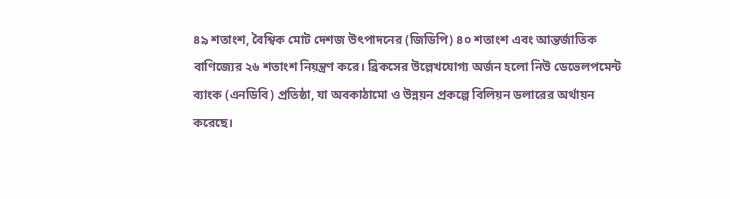৪৯ শতাংশ, বৈশ্বিক মোট দেশজ উৎপাদনের (জিডিপি) ৪০ শতাংশ এবং আন্তর্জাতিক বাণিজ্যের ২৬ শতাংশ নিয়ন্ত্রণ করে। ব্রিকসের উল্লেখযোগ্য অর্জন হলো নিউ ডেভেলপমেন্ট ব্যাংক (এনডিবি) প্রতিষ্ঠা, যা অবকাঠামো ও উন্নয়ন প্রকল্পে বিলিয়ন ডলারের অর্থায়ন করেছে।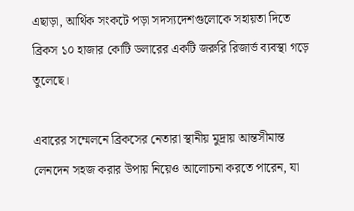এছাড়া, আর্থিক সংকটে পড়া সদস্যদেশগুলোকে সহায়তা দিতে ব্রিকস ১০ হাজার কোটি ডলারের একটি জরুরি রিজার্ভ ব্যবস্থা গড়ে তুলেছে।

এবারের সম্মেলনে ব্রিকসের নেতারা স্থানীয় মুদ্রায় আন্তসীমান্ত লেনদেন সহজ করার উপায় নিয়েও আলোচনা করতে পারেন, যা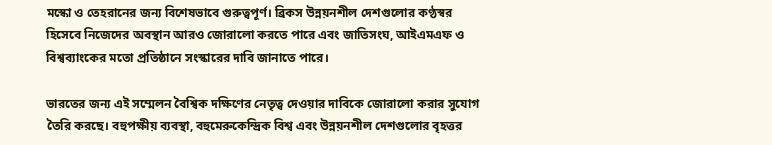মস্কো ও তেহরানের জন্য বিশেষভাবে গুরুত্বপূর্ণ। ব্রিকস উন্নয়নশীল দেশগুলোর কণ্ঠস্বর হিসেবে নিজেদের অবস্থান আরও জোরালো করতে পারে এবং জাতিসংঘ, আইএমএফ ও বিশ্বব্যাংকের মতো প্রতিষ্ঠানে সংস্কারের দাবি জানাতে পারে।

ভারতের জন্য এই সম্মেলন বৈশ্বিক দক্ষিণের নেতৃত্ব দেওয়ার দাবিকে জোরালো করার সুযোগ তৈরি করছে। বহুপক্ষীয় ব্যবস্থা, বহুমেরুকেন্দ্রিক বিশ্ব এবং উন্নয়নশীল দেশগুলোর বৃহত্তর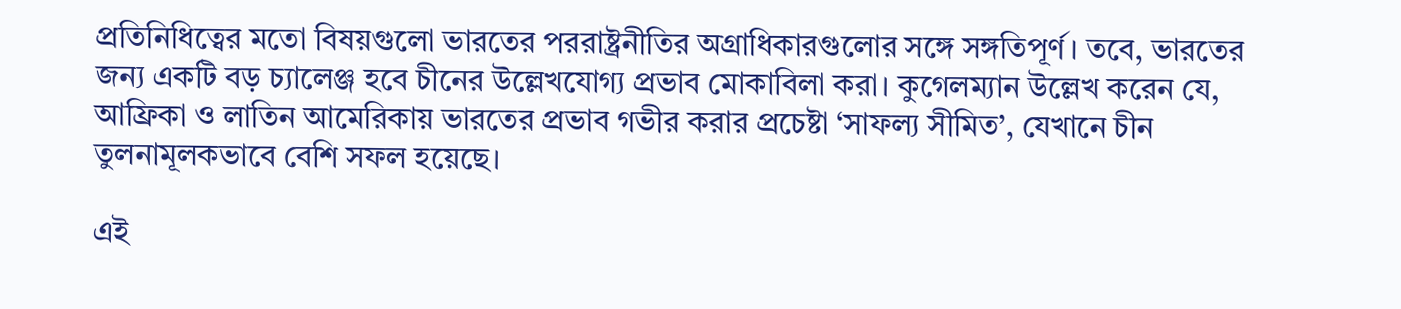প্রতিনিধিত্বের মতো বিষয়গুলো ভারতের পররাষ্ট্রনীতির অগ্রাধিকারগুলোর সঙ্গে সঙ্গতিপূর্ণ। তবে, ভারতের জন্য একটি বড় চ্যালেঞ্জ হবে চীনের উল্লেখযোগ্য প্রভাব মোকাবিলা করা। কুগেলম্যান উল্লেখ করেন যে, আফ্রিকা ও লাতিন আমেরিকায় ভারতের প্রভাব গভীর করার প্রচেষ্টা ‘সাফল্য সীমিত’, যেখানে চীন তুলনামূলকভাবে বেশি সফল হয়েছে।

এই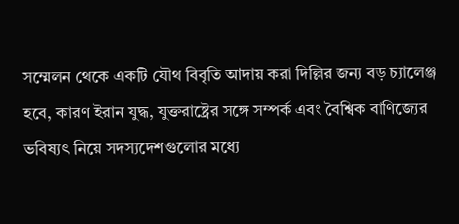সম্মেলন থেকে একটি যৌথ বিবৃতি আদায় করা দিল্লির জন্য বড় চ্যালেঞ্জ হবে, কারণ ইরান যুদ্ধ, যুক্তরাষ্ট্রের সঙ্গে সম্পর্ক এবং বৈশ্বিক বাণিজ্যের ভবিষ্যৎ নিয়ে সদস্যদেশগুলোর মধ্যে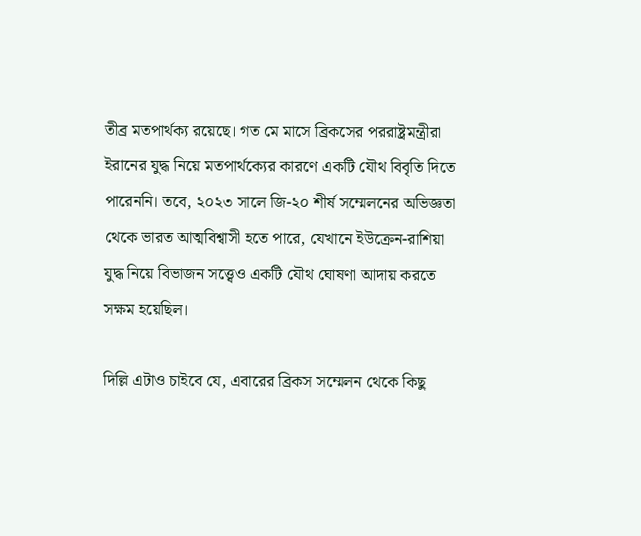তীব্র মতপার্থক্য রয়েছে। গত মে মাসে ব্রিকসের পররাষ্ট্রমন্ত্রীরা ইরানের যুদ্ধ নিয়ে মতপার্থক্যের কারণে একটি যৌথ বিবৃতি দিতে পারেননি। তবে, ২০২৩ সালে জি-২০ শীর্ষ সম্মেলনের অভিজ্ঞতা থেকে ভারত আত্মবিশ্বাসী হতে পারে, যেখানে ইউক্রেন-রাশিয়া যুদ্ধ নিয়ে বিভাজন সত্ত্বেও একটি যৌথ ঘোষণা আদায় করতে সক্ষম হয়েছিল।

দিল্লি এটাও চাইবে যে, এবারের ব্রিকস সম্মেলন থেকে কিছু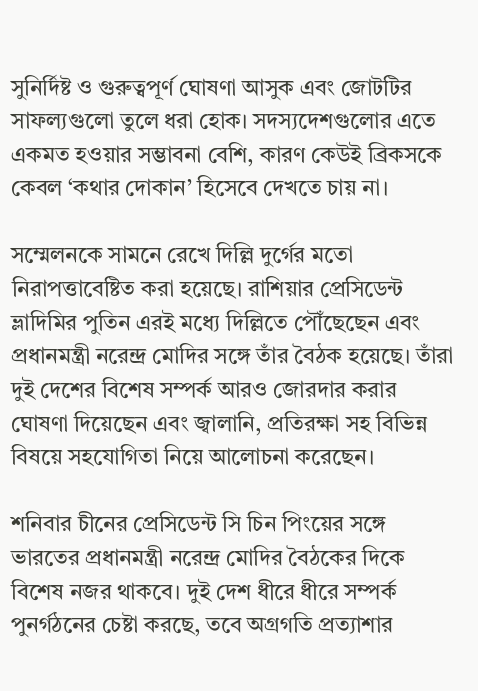সুনির্দিষ্ট ও গুরুত্বপূর্ণ ঘোষণা আসুক এবং জোটটির সাফল্যগুলো তুলে ধরা হোক। সদস্যদেশগুলোর এতে একমত হওয়ার সম্ভাবনা বেশি, কারণ কেউই ব্রিকসকে কেবল ‘কথার দোকান’ হিসেবে দেখতে চায় না।

সম্মেলনকে সামনে রেখে দিল্লি দুর্গের মতো নিরাপত্তাবেষ্টিত করা হয়েছে। রাশিয়ার প্রেসিডেন্ট ভ্লাদিমির পুতিন এরই মধ্যে দিল্লিতে পৌঁছেছেন এবং প্রধানমন্ত্রী নরেন্দ্র মোদির সঙ্গে তাঁর বৈঠক হয়েছে। তাঁরা দুই দেশের বিশেষ সম্পর্ক আরও জোরদার করার ঘোষণা দিয়েছেন এবং জ্বালানি, প্রতিরক্ষা সহ বিভিন্ন বিষয়ে সহযোগিতা নিয়ে আলোচনা করেছেন।

শনিবার চীনের প্রেসিডেন্ট সি চিন পিংয়ের সঙ্গে ভারতের প্রধানমন্ত্রী নরেন্দ্র মোদির বৈঠকের দিকে বিশেষ নজর থাকবে। দুই দেশ ধীরে ধীরে সম্পর্ক পুনর্গঠনের চেষ্টা করছে, তবে অগ্রগতি প্রত্যাশার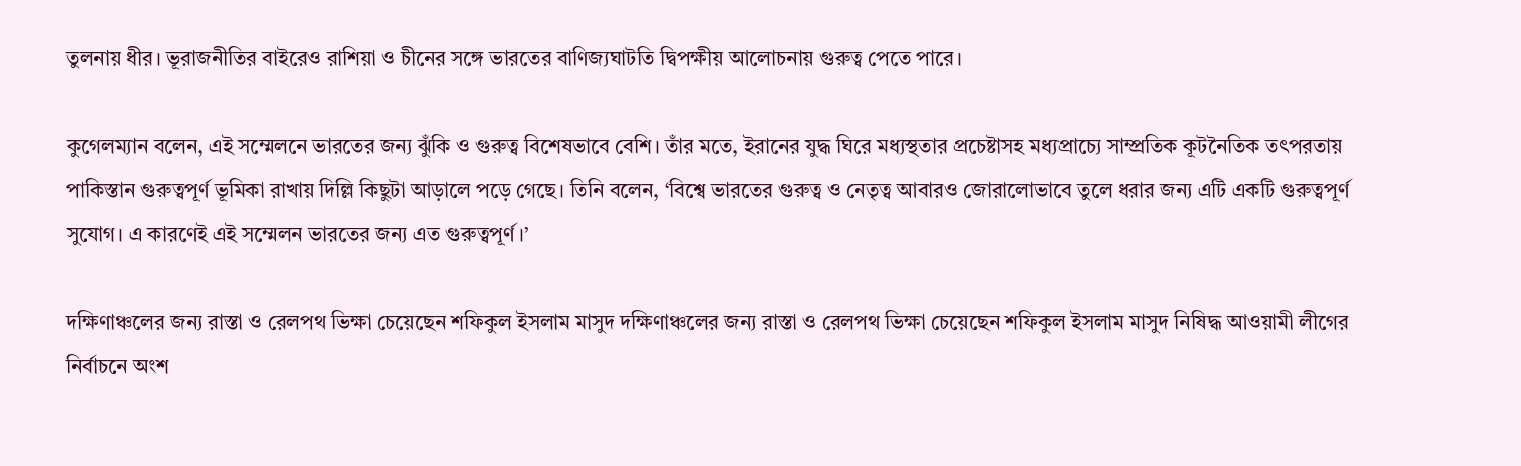তুলনায় ধীর। ভূরাজনীতির বাইরেও রাশিয়া ও চীনের সঙ্গে ভারতের বাণিজ্যঘাটতি দ্বিপক্ষীয় আলোচনায় গুরুত্ব পেতে পারে।

কুগেলম্যান বলেন, এই সম্মেলনে ভারতের জন্য ঝুঁকি ও গুরুত্ব বিশেষভাবে বেশি। তাঁর মতে, ইরানের যুদ্ধ ঘিরে মধ্যস্থতার প্রচেষ্টাসহ মধ্যপ্রাচ্যে সাম্প্রতিক কূটনৈতিক তৎপরতায় পাকিস্তান গুরুত্বপূর্ণ ভূমিকা রাখায় দিল্লি কিছুটা আড়ালে পড়ে গেছে। তিনি বলেন, ‘বিশ্বে ভারতের গুরুত্ব ও নেতৃত্ব আবারও জোরালোভাবে তুলে ধরার জন্য এটি একটি গুরুত্বপূর্ণ সুযোগ। এ কারণেই এই সম্মেলন ভারতের জন্য এত গুরুত্বপূর্ণ।’

দক্ষিণাঞ্চলের জন্য রাস্তা ও রেলপথ ভিক্ষা চেয়েছেন শফিকুল ইসলাম মাসুদ দক্ষিণাঞ্চলের জন্য রাস্তা ও রেলপথ ভিক্ষা চেয়েছেন শফিকুল ইসলাম মাসুদ নিষিদ্ধ আওয়ামী লীগের নির্বাচনে অংশ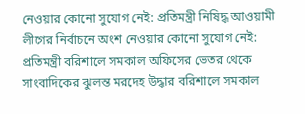নেওয়ার কোনো সুযোগ নেই: প্রতিমন্ত্রী নিষিদ্ধ আওয়ামী লীগের নির্বাচনে অংশ নেওয়ার কোনো সুযোগ নেই: প্রতিমন্ত্রী বরিশালে সমকাল অফিসের ভেতর থেকে সাংবাদিকের ঝুলন্ত মরদেহ উদ্ধার বরিশালে সমকাল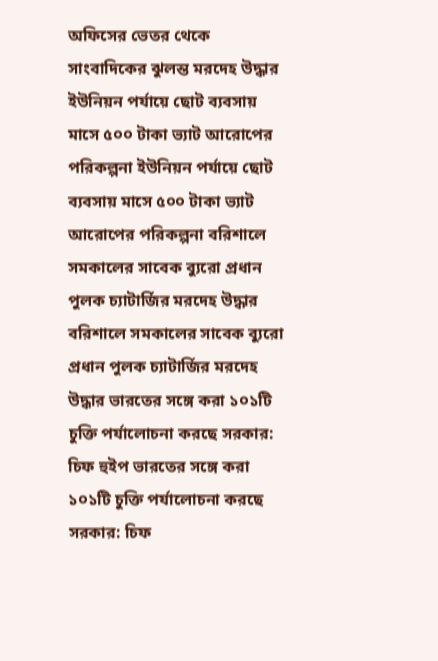অফিসের ভেতর থেকে সাংবাদিকের ঝুলন্ত মরদেহ উদ্ধার ইউনিয়ন পর্যায়ে ছোট ব্যবসায় মাসে ৫০০ টাকা ভ্যাট আরোপের পরিকল্পনা ইউনিয়ন পর্যায়ে ছোট ব্যবসায় মাসে ৫০০ টাকা ভ্যাট আরোপের পরিকল্পনা বরিশালে সমকালের সাবেক ব্যুরো প্রধান পুলক চ্যাটার্জির মরদেহ উদ্ধার বরিশালে সমকালের সাবেক ব্যুরো প্রধান পুলক চ্যাটার্জির মরদেহ উদ্ধার ভারতের সঙ্গে করা ১০১টি চুক্তি পর্যালোচনা করছে সরকার: চিফ হুইপ ভারতের সঙ্গে করা ১০১টি চুক্তি পর্যালোচনা করছে সরকার: চিফ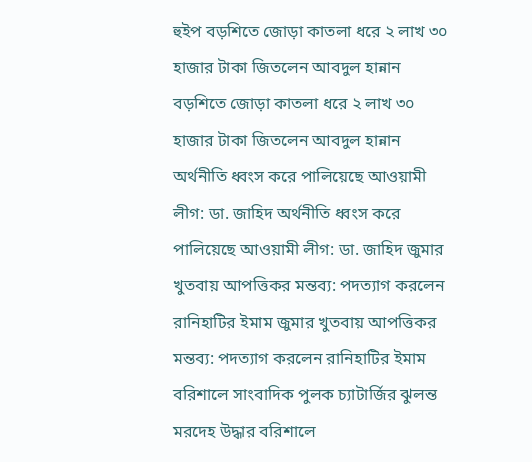হুইপ বড়শিতে জোড়া কাতলা ধরে ২ লাখ ৩০ হাজার টাকা জিতলেন আবদুল হান্নান বড়শিতে জোড়া কাতলা ধরে ২ লাখ ৩০ হাজার টাকা জিতলেন আবদুল হান্নান অর্থনীতি ধ্বংস করে পালিয়েছে আওয়ামী লীগ: ডা. জাহিদ অর্থনীতি ধ্বংস করে পালিয়েছে আওয়ামী লীগ: ডা. জাহিদ জুমার খুতবায় আপত্তিকর মন্তব্য: পদত্যাগ করলেন রানিহাটির ইমাম জুমার খুতবায় আপত্তিকর মন্তব্য: পদত্যাগ করলেন রানিহাটির ইমাম বরিশালে সাংবাদিক পুলক চ্যাটার্জির ঝুলন্ত মরদেহ উদ্ধার বরিশালে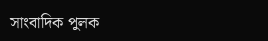সাংবাদিক পুলক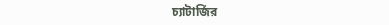চ্যাটার্জির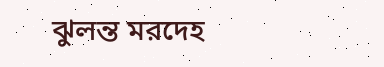ঝুলন্ত মরদেহ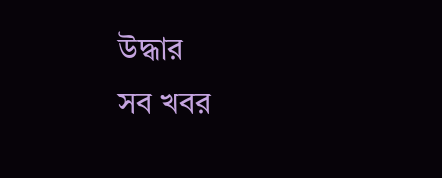উদ্ধার
সব খবর